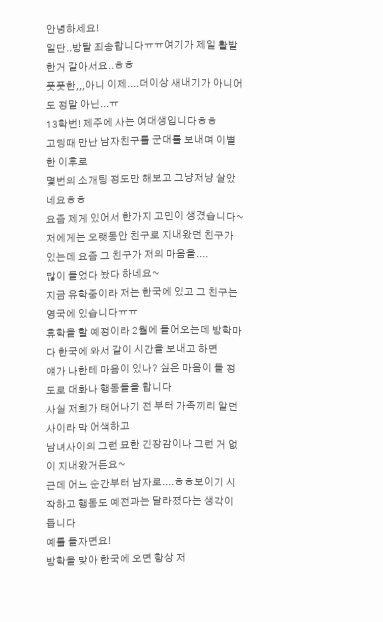안녕하세요!
일단..방탈 죄송합니다ㅠㅠ여기가 제일 활발한거 같아서요..ㅎㅎ
풋풋한,,,아니 이제....더이상 새내기가 아니어도 정말 아닌...ㅠ
13학번! 제주에 사는 여대생입니다ㅎㅎ
고딩때 만난 남자친구를 군대를 보내며 이별한 이후로
몇번의 소개팅 정도만 해보고 그냥저냥 살았네요ㅎㅎ
요즘 제게 있어서 한가지 고민이 생겼습니다~
저에게는 오랫동안 친구로 지내왔던 친구가 있는데 요즘 그 친구가 저의 마음을....
많이 들었다 놨다 하네요~
지금 유학중이라 저는 한국에 있고 그 친구는 영국에 있습니다ㅠㅠ
휴학을 할 예정이라 2월에 들어오는데 방학마다 한국에 와서 같이 시간을 보내고 하면
얘가 나한테 마음이 있나? 싶은 마음이 들 정도로 대화나 행동들을 합니다
사실 저희가 태어나기 전 부터 가족끼리 알던 사이라 막 어색하고
남녀사이의 그런 묘한 긴장감이나 그런 거 없이 지내왔거든요~
근데 어느 순간부터 남자로....ㅎㅎ보이기 시작하고 행동도 예전과는 달라졌다는 생각이 듭니다
예를 들자면요!
방학을 맞아 한국에 오면 항상 저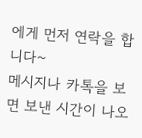에게 먼저 연락을 합니다~
메시지나 카톡을 보면 보낸 시간이 나오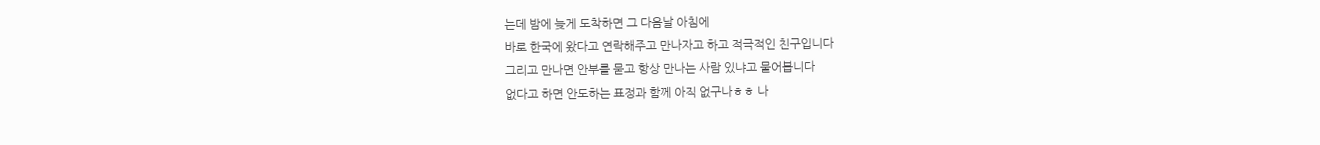는데 밤에 늦게 도착하면 그 다음날 아침에
바로 한국에 왔다고 연락해주고 만나자고 하고 적극적인 친구입니다
그리고 만나면 안부를 묻고 항상 만나는 사람 있냐고 물어봅니다
없다고 하면 안도하는 표정과 함께 아직 없구나ㅎㅎ 나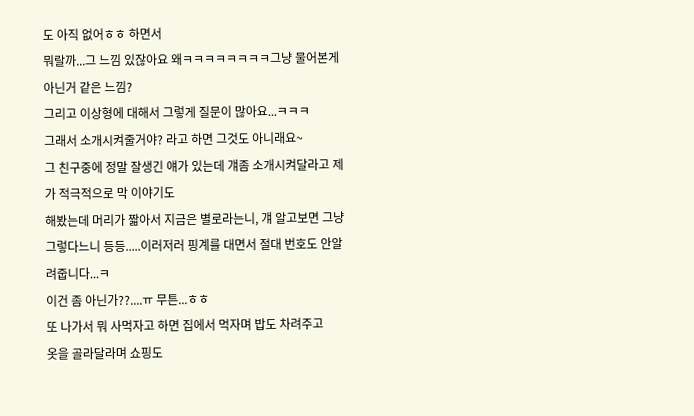도 아직 없어ㅎㅎ 하면서
뭐랄까...그 느낌 있잖아요 왜ㅋㅋㅋㅋㅋㅋㅋㅋ그냥 물어본게 아닌거 같은 느낌?
그리고 이상형에 대해서 그렇게 질문이 많아요...ㅋㅋㅋ
그래서 소개시켜줄거야? 라고 하면 그것도 아니래요~
그 친구중에 정말 잘생긴 얘가 있는데 걔좀 소개시켜달라고 제가 적극적으로 막 이야기도
해봤는데 머리가 짧아서 지금은 별로라는니, 걔 알고보면 그냥 그렇다느니 등등.....이러저러 핑계를 대면서 절대 번호도 안알려줍니다...ㅋ
이건 좀 아닌가??....ㅠ 무튼...ㅎㅎ
또 나가서 뭐 사먹자고 하면 집에서 먹자며 밥도 차려주고
옷을 골라달라며 쇼핑도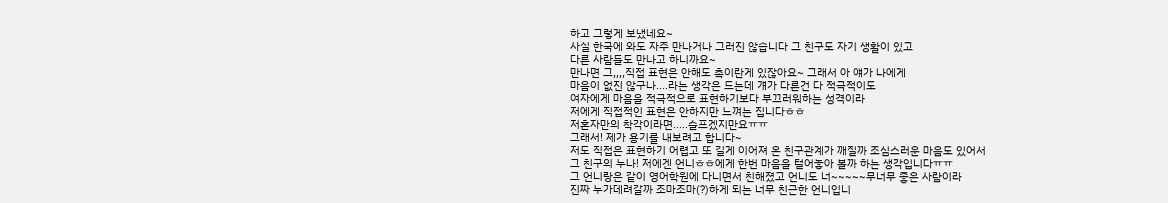하고 그렇게 보냈네요~
사실 한국에 와도 자주 만나거나 그러진 않습니다 그 친구도 자기 생활이 있고
다른 사람들도 만나고 하니까요~
만나면 그,,,,직접 표현은 안해도 촉이란게 있잖아요~ 그래서 아 얘가 나에게
마음이 없진 않구나....라는 생각은 드는데 걔가 다른건 다 적극적이도
여자에게 마음을 적극적으로 표현하기보다 부끄러워하는 성격이라
저에게 직접적인 표현은 안하지만 느껴는 집니다ㅎㅎ
저혼자만의 착각이라면.....슬프겠지만요ㅠㅠ
그래서! 제가 용기를 내보려고 합니다~
저도 직접은 표현하기 어렵고 또 길게 이어져 온 친구관계가 깨질까 조심스러운 마음도 있어서
그 친구의 누나! 저에겐 언니ㅎㅎ에게 한번 마음을 털어놓아 볼까 하는 생각입니다ㅠㅠ
그 언니랑은 같이 영어학원에 다니면서 친해졌고 언니도 너~~~~~무너무 좋은 사람이라
진짜 누가데려갈까 조마조마(?)하게 되는 너무 친근한 언니입니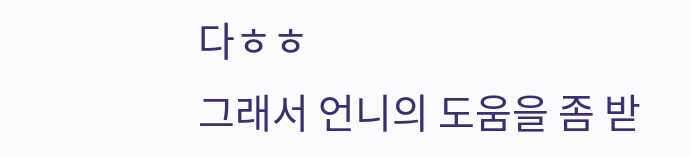다ㅎㅎ
그래서 언니의 도움을 좀 받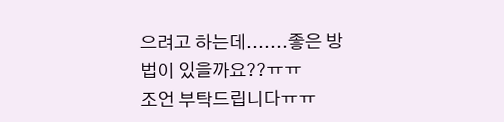으려고 하는데.......좋은 방법이 있을까요??ㅠㅠ
조언 부탁드립니다ㅠㅠ